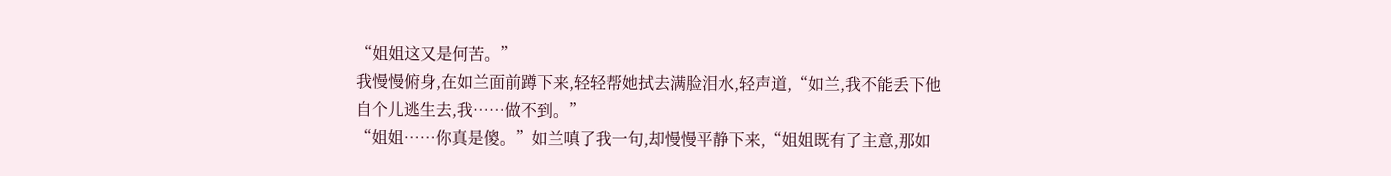“姐姐这又是何苦。”
我慢慢俯身,在如兰面前蹲下来,轻轻帮她拭去满脸泪水,轻声道,“如兰,我不能丢下他自个儿逃生去,我……做不到。”
“姐姐……你真是傻。”如兰嗔了我一句,却慢慢平静下来,“姐姐既有了主意,那如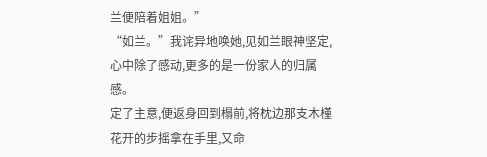兰便陪着姐姐。”
“如兰。”我诧异地唤她,见如兰眼神坚定,心中除了感动,更多的是一份家人的归属感。
定了主意,便返身回到榻前,将枕边那支木槿花开的步摇拿在手里,又命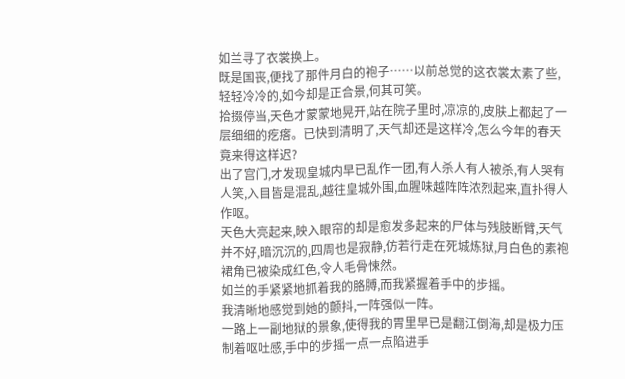如兰寻了衣裳换上。
既是国丧,便找了那件月白的袍子……以前总觉的这衣裳太素了些,轻轻冷冷的,如今却是正合景,何其可笑。
拾掇停当,天色才蒙蒙地晃开,站在院子里时,凉凉的,皮肤上都起了一层细细的疙瘩。已快到清明了,天气却还是这样冷,怎么今年的春天竟来得这样迟?
出了宫门,才发现皇城内早已乱作一团,有人杀人有人被杀,有人哭有人笑,入目皆是混乱,越往皇城外围,血腥味越阵阵浓烈起来,直扑得人作呕。
天色大亮起来,映入眼帘的却是愈发多起来的尸体与残肢断臂,天气并不好,暗沉沉的,四周也是寂静,仿若行走在死城炼狱,月白色的素袍裙角已被染成红色,令人毛骨悚然。
如兰的手紧紧地抓着我的胳膊,而我紧握着手中的步摇。
我清晰地感觉到她的颤抖,一阵强似一阵。
一路上一副地狱的景象,使得我的胃里早已是翻江倒海,却是极力压制着呕吐感,手中的步摇一点一点陷进手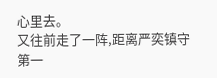心里去。
又往前走了一阵,距离严奕镇守
第一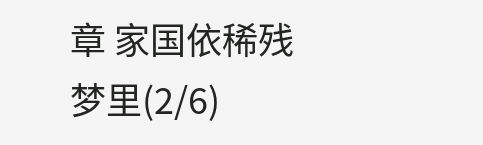章 家国依稀残梦里(2/6)